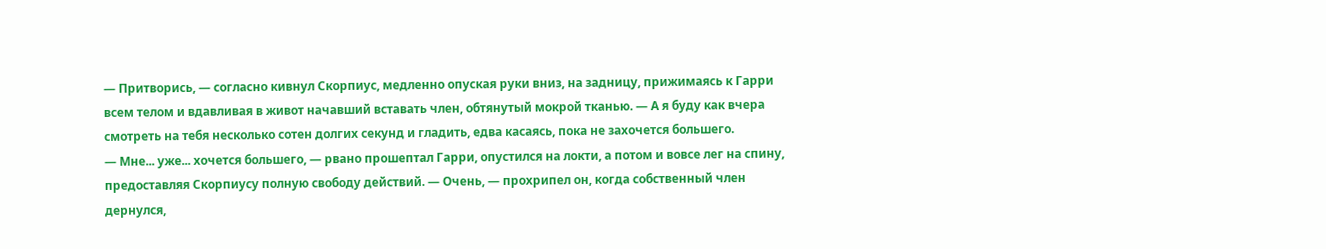— Притворись, — согласно кивнул Скорпиус, медленно опуская руки вниз, на задницу, прижимаясь к Гарри всем телом и вдавливая в живот начавший вставать член, обтянутый мокрой тканью. — А я буду как вчера смотреть на тебя несколько сотен долгих секунд и гладить, едва касаясь, пока не захочется большего.
— Мне... уже... хочется большего, — рвано прошептал Гарри, опустился на локти, а потом и вовсе лег на спину, предоставляя Скорпиусу полную свободу действий. — Очень, — прохрипел он, когда собственный член дернулся,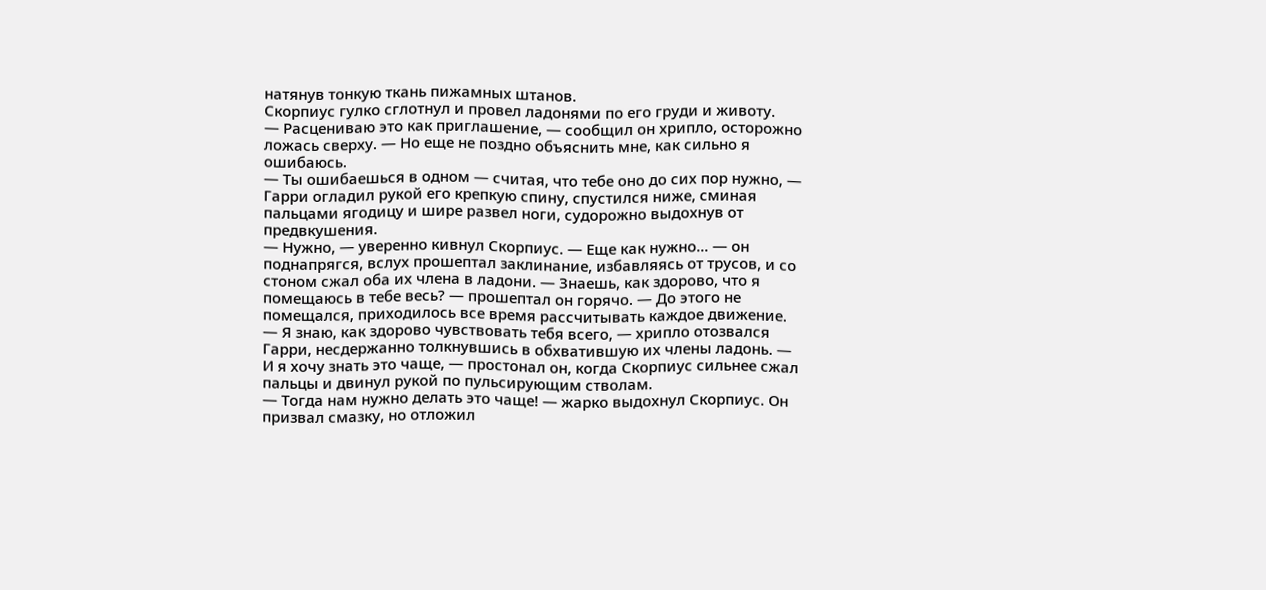натянув тонкую ткань пижамных штанов.
Скорпиус гулко сглотнул и провел ладонями по его груди и животу.
— Расцениваю это как приглашение, — сообщил он хрипло, осторожно ложась сверху. — Но еще не поздно объяснить мне, как сильно я ошибаюсь.
— Ты ошибаешься в одном — считая, что тебе оно до сих пор нужно, — Гарри огладил рукой его крепкую спину, спустился ниже, сминая пальцами ягодицу и шире развел ноги, судорожно выдохнув от предвкушения.
— Нужно, — уверенно кивнул Скорпиус. — Еще как нужно... — он поднапрягся, вслух прошептал заклинание, избавляясь от трусов, и со стоном сжал оба их члена в ладони. — Знаешь, как здорово, что я помещаюсь в тебе весь? — прошептал он горячо. — До этого не помещался, приходилось все время рассчитывать каждое движение.
— Я знаю, как здорово чувствовать тебя всего, — хрипло отозвался Гарри, несдержанно толкнувшись в обхватившую их члены ладонь. — И я хочу знать это чаще, — простонал он, когда Скорпиус сильнее сжал пальцы и двинул рукой по пульсирующим стволам.
— Тогда нам нужно делать это чаще! — жарко выдохнул Скорпиус. Он призвал смазку, но отложил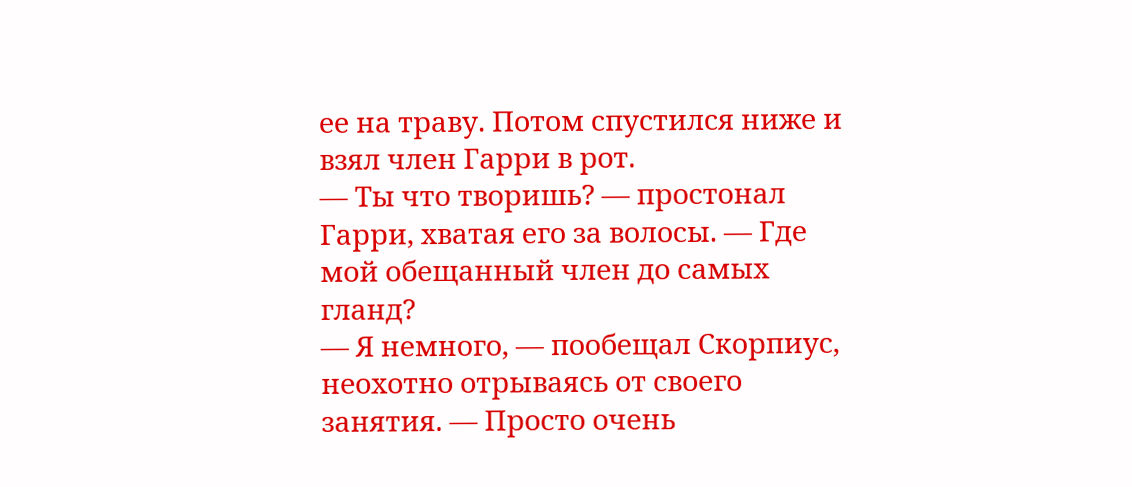ее на траву. Потом спустился ниже и взял член Гарри в рот.
— Ты что творишь? — простонал Гарри, хватая его за волосы. — Где мой обещанный член до самых гланд?
— Я немного, — пообещал Скорпиус, неохотно отрываясь от своего занятия. — Просто очень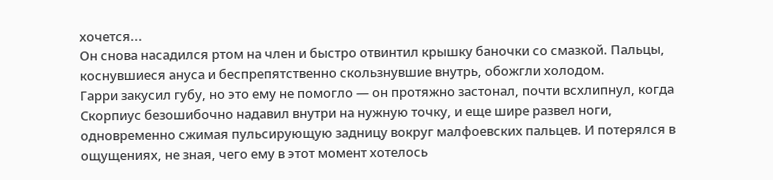хочется...
Он снова насадился ртом на член и быстро отвинтил крышку баночки со смазкой. Пальцы, коснувшиеся ануса и беспрепятственно скользнувшие внутрь, обожгли холодом.
Гарри закусил губу, но это ему не помогло — он протяжно застонал, почти всхлипнул, когда Скорпиус безошибочно надавил внутри на нужную точку, и еще шире развел ноги, одновременно сжимая пульсирующую задницу вокруг малфоевских пальцев. И потерялся в ощущениях, не зная, чего ему в этот момент хотелось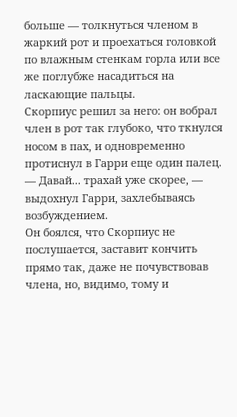больше — толкнуться членом в жаркий рот и проехаться головкой по влажным стенкам горла или все же поглубже насадиться на ласкающие пальцы.
Скорпиус решил за него: он вобрал член в рот так глубоко, что ткнулся носом в пах, и одновременно протиснул в Гарри еще один палец.
— Давай... трахай уже скорее, — выдохнул Гарри, захлебываясь возбуждением.
Он боялся, что Скорпиус не послушается, заставит кончить прямо так, даже не почувствовав члена, но, видимо, тому и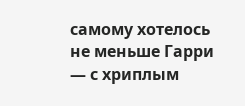самому хотелось не меньше Гарри — с хриплым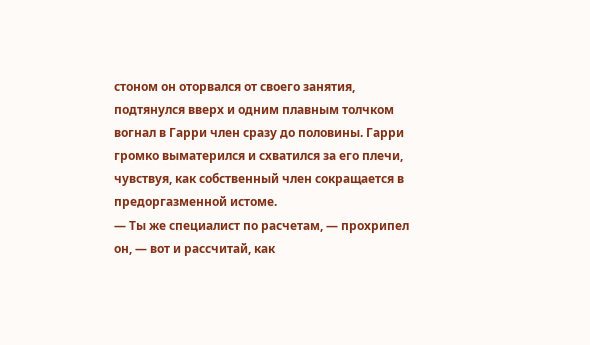стоном он оторвался от своего занятия, подтянулся вверх и одним плавным толчком вогнал в Гарри член сразу до половины. Гарри громко выматерился и схватился за его плечи, чувствуя, как собственный член сокращается в предоргазменной истоме.
— Ты же специалист по расчетам, — прохрипел он, — вот и рассчитай, как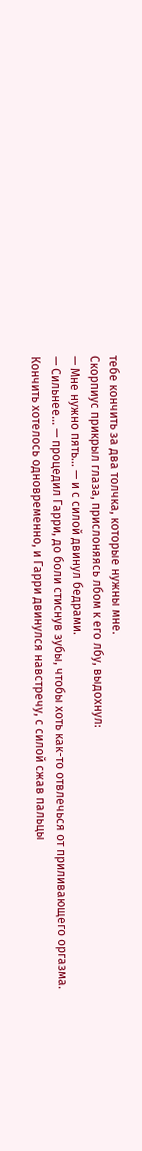тебе кончить за два толчка, которые нужны мне.
Скорпиус прикрыл глаза, прислоняясь лбом к его лбу, выдохнул:
— Мне нужно пять... — и с силой двинул бедрами.
— Сильнее... — процедил Гарри, до боли стиснув зубы, чтобы хоть как-то отвлечься от приливающего оргазма. Кончить хотелось одновременно, и Гарри двинулся навстречу, с силой сжав пальцы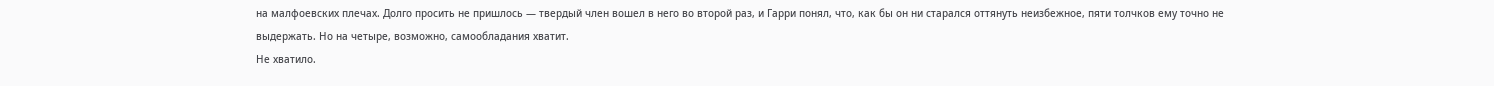на малфоевских плечах. Долго просить не пришлось — твердый член вошел в него во второй раз, и Гарри понял, что, как бы он ни старался оттянуть неизбежное, пяти толчков ему точно не выдержать. Но на четыре, возможно, самообладания хватит.
Не хватило.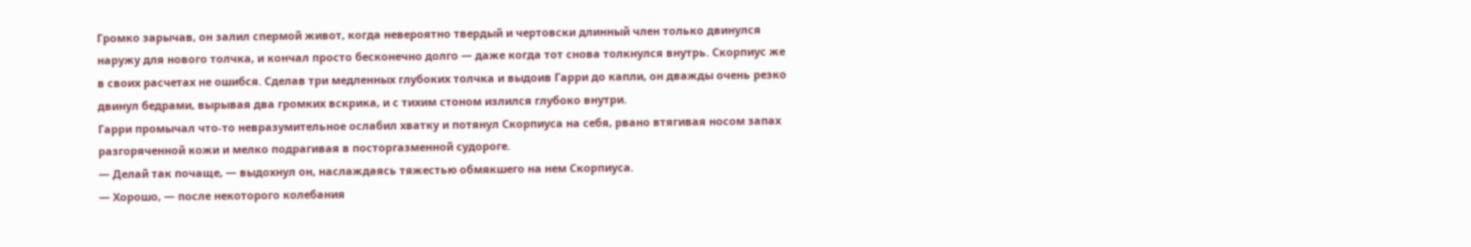Громко зарычав, он залил спермой живот, когда невероятно твердый и чертовски длинный член только двинулся наружу для нового толчка, и кончал просто бесконечно долго — даже когда тот снова толкнулся внутрь. Скорпиус же в своих расчетах не ошибся. Сделав три медленных глубоких толчка и выдоив Гарри до капли, он дважды очень резко двинул бедрами, вырывая два громких вскрика, и с тихим стоном излился глубоко внутри.
Гарри промычал что-то невразумительное ослабил хватку и потянул Скорпиуса на себя, рвано втягивая носом запах разгоряченной кожи и мелко подрагивая в посторгазменной судороге.
— Делай так почаще, — выдохнул он, наслаждаясь тяжестью обмякшего на нем Скорпиуса.
— Хорошо, — после некоторого колебания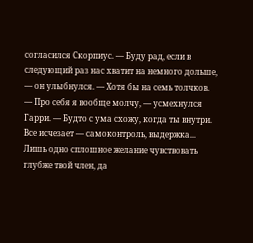согласился Скорпиус. — Буду рад, если в следующий раз нас хватит на немного дольше, — он улыбнулся. — Хотя бы на семь толчков.
— Про себя я вообще молчу, — усмехнулся Гарри. — Будто с ума схожу, когда ты внутри. Все исчезает — самоконтроль, выдержка... Лишь одно сплошное желание чувствовать глубже твой член, да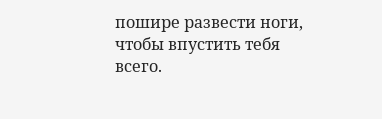пошире развести ноги, чтобы впустить тебя всего.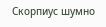Скорпиус шумно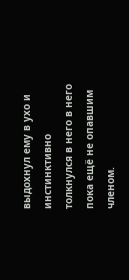выдохнул ему в ухо и инстинктивно толкнулся в него в него пока ещё не опавшим членом.